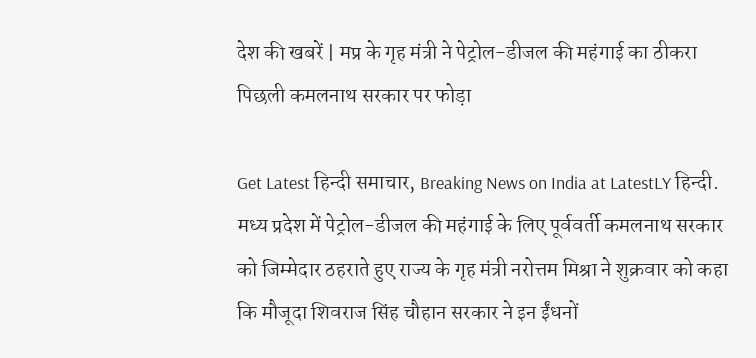देश की खबरें | मप्र के गृह मंत्री ने पेट्रोल-डीजल की महंगाई का ठीकरा पिछली कमलनाथ सरकार पर फोड़ा

Get Latest हिन्दी समाचार, Breaking News on India at LatestLY हिन्दी. मध्य प्रदेश में पेट्रोल-डीजल की महंगाई के लिए पूर्ववर्ती कमलनाथ सरकार को जिम्मेदार ठहराते हुए राज्य के गृह मंत्री नरोत्तम मिश्रा ने शुक्रवार को कहा कि मौजूदा शिवराज सिंह चौहान सरकार ने इन ईंधनों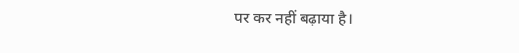पर कर नहीं बढ़ाया है।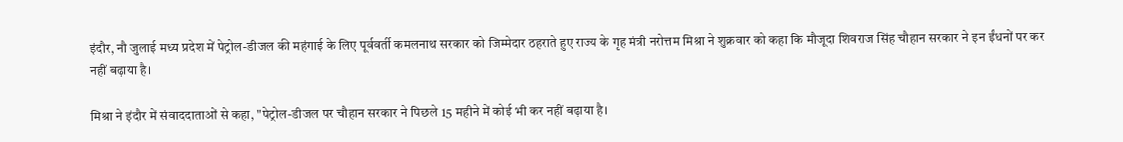इंदौर, नौ जुलाई मध्य प्रदेश में पेट्रोल-डीजल की महंगाई के लिए पूर्ववर्ती कमलनाथ सरकार को जिम्मेदार ठहराते हुए राज्य के गृह मंत्री नरोत्तम मिश्रा ने शुक्रवार को कहा कि मौजूदा शिवराज सिंह चौहान सरकार ने इन ईंधनों पर कर नहीं बढ़ाया है।

मिश्रा ने इंदौर में संवाददाताओं से कहा, "पेट्रोल-डीजल पर चौहान सरकार ने पिछले 15 महीने में कोई भी कर नहीं बढ़ाया है।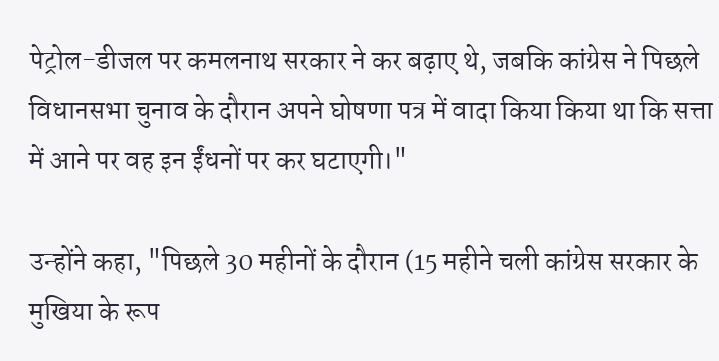पेट्रोल-डीजल पर कमलनाथ सरकार ने कर बढ़ाए थे, जबकि कांग्रेस ने पिछले विधानसभा चुनाव के दौरान अपने घोषणा पत्र में वादा किया किया था कि सत्ता में आने पर वह इन ईंधनों पर कर घटाएगी।"

उन्होंने कहा, "पिछले 30 महीनों के दौरान (15 महीने चली कांग्रेस सरकार के मुखिया के रूप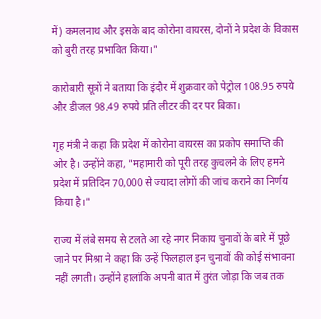में) कमलनाथ और इसके बाद कोरोना वायरस, दोनों ने प्रदेश के विकास को बुरी तरह प्रभावित किया।"

कारोबारी सूत्रों ने बताया कि इंदौर में शुक्रवार को पेट्रोल 108.95 रुपये और डीजल 98.49 रुपये प्रति लीटर की दर पर बिका।

गृह मंत्री ने कहा कि प्रदेश में कोरोना वायरस का प्रकोप समाप्ति की ओर है। उन्होंने कहा, "महामारी को पूरी तरह कुचलने के लिए हमने प्रदेश में प्रतिदिन 70,000 से ज्यादा लोगों की जांच कराने का निर्णय किया है।"

राज्य में लंबे समय से टलते आ रहे नगर निकाय चुनावों के बारे में पूछे जाने पर मिश्रा ने कहा कि उन्हें फिलहाल इन चुनावों की कोई संभावना नहीं लगती। उन्होंने हालांकि अपनी बात में तुरंत जोड़ा कि जब तक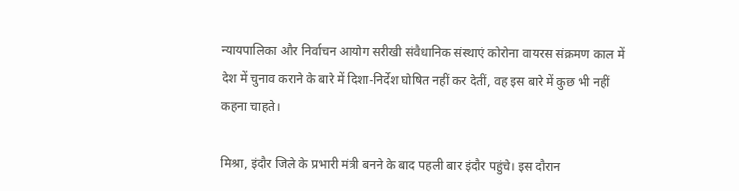न्यायपालिका और निर्वाचन आयोग सरीखी संवैधानिक संस्थाएं कोरोना वायरस संक्रमण काल में देश में चुनाव कराने के बारे में दिशा-निर्देश घोषित नहीं कर देतीं, वह इस बारे में कुछ भी नहीं कहना चाहते।

मिश्रा, इंदौर जिले के प्रभारी मंत्री बनने के बाद पहली बार इंदौर पहुंचे। इस दौरान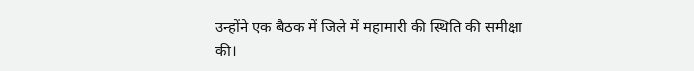उन्होंने एक बैठक में जिले में महामारी की स्थिति की समीक्षा की।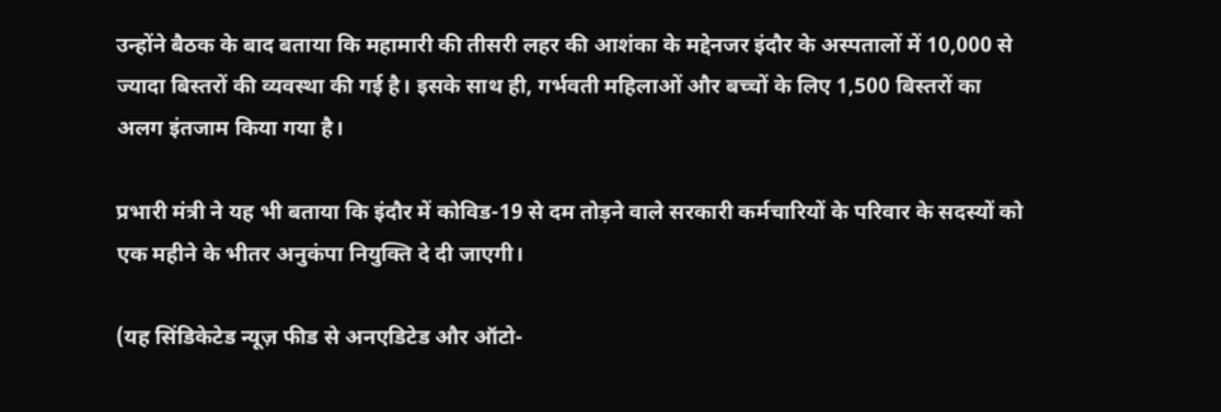उन्होंने बैठक के बाद बताया कि महामारी की तीसरी लहर की आशंका के मद्देनजर इंदौर के अस्पतालों में 10,000 से ज्यादा बिस्तरों की व्यवस्था की गई है। इसके साथ ही, गर्भवती महिलाओं और बच्चों के लिए 1,500 बिस्तरों का अलग इंतजाम किया गया है।

प्रभारी मंत्री ने यह भी बताया कि इंदौर में कोविड-19 से दम तोड़ने वाले सरकारी कर्मचारियों के परिवार के सदस्यों को एक महीने के भीतर अनुकंपा नियुक्ति दे दी जाएगी।

(यह सिंडिकेटेड न्यूज़ फीड से अनएडिटेड और ऑटो-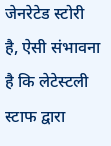जेनरेटेड स्टोरी है, ऐसी संभावना है कि लेटेस्टली स्टाफ द्वारा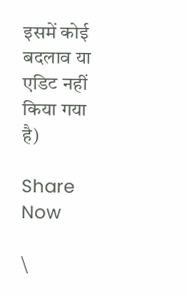इसमें कोई बदलाव या एडिट नहीं किया गया है)

Share Now

\